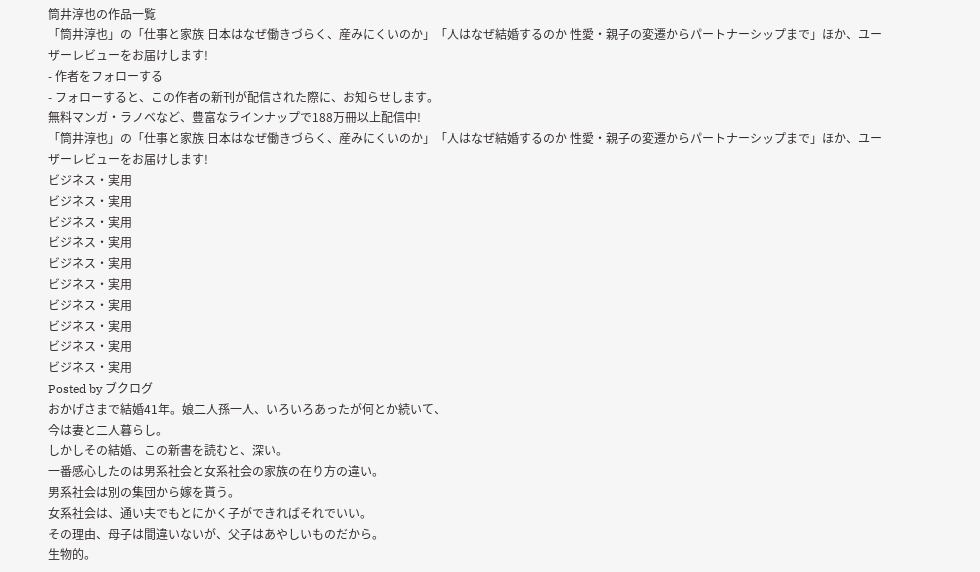筒井淳也の作品一覧
「筒井淳也」の「仕事と家族 日本はなぜ働きづらく、産みにくいのか」「人はなぜ結婚するのか 性愛・親子の変遷からパートナーシップまで」ほか、ユーザーレビューをお届けします!
- 作者をフォローする
- フォローすると、この作者の新刊が配信された際に、お知らせします。
無料マンガ・ラノベなど、豊富なラインナップで188万冊以上配信中!
「筒井淳也」の「仕事と家族 日本はなぜ働きづらく、産みにくいのか」「人はなぜ結婚するのか 性愛・親子の変遷からパートナーシップまで」ほか、ユーザーレビューをお届けします!
ビジネス・実用
ビジネス・実用
ビジネス・実用
ビジネス・実用
ビジネス・実用
ビジネス・実用
ビジネス・実用
ビジネス・実用
ビジネス・実用
ビジネス・実用
Posted by ブクログ
おかげさまで結婚41年。娘二人孫一人、いろいろあったが何とか続いて、
今は妻と二人暮らし。
しかしその結婚、この新書を読むと、深い。
一番感心したのは男系社会と女系社会の家族の在り方の違い。
男系社会は別の集団から嫁を貰う。
女系社会は、通い夫でもとにかく子ができればそれでいい。
その理由、母子は間違いないが、父子はあやしいものだから。
生物的。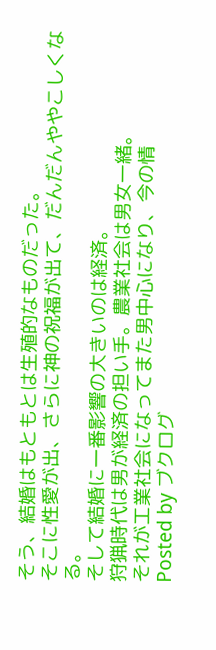そう、結婚はもともとは生殖的なものだった。
そこに性愛が出、さらに神の祝福が出て、だんだんややこしくなる。
そして結婚に一番影響の大きいのは経済。
狩猟時代は男が経済の担い手。農業社会は男女一緒。
それが工業社会になってまた男中心になり、今の情
Posted by ブクログ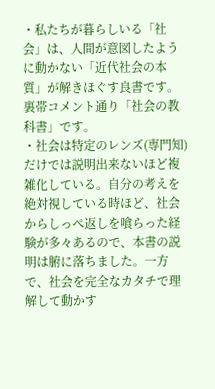・私たちが暮らしいる「社会」は、人間が意図したように動かない「近代社会の本質」が解きほぐす良書です。裏帯コメント通り「社会の教科書」です。
・社会は特定のレンズ(専門知)だけでは説明出来ないほど複雑化している。自分の考えを絶対視している時ほど、社会からしっぺ返しを喰らった経験が多々あるので、本書の説明は腑に落ちました。一方で、社会を完全なカタチで理解して動かす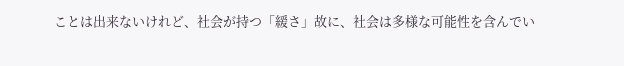ことは出来ないけれど、社会が持つ「緩さ」故に、社会は多様な可能性を含んでい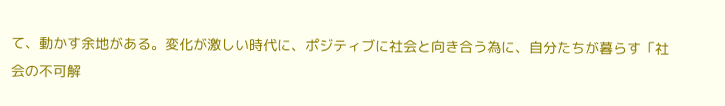て、動かす余地がある。変化が激しい時代に、ポジティブに社会と向き合う為に、自分たちが暮らす「社会の不可解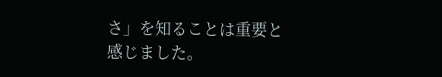さ」を知ることは重要と感じました。